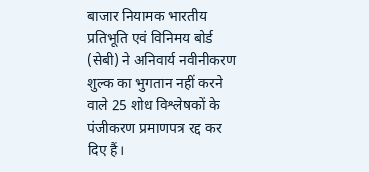बाजार नियामक भारतीय प्रतिभूति एवं विनिमय बोर्ड (सेबी) ने अनिवार्य नवीनीकरण शुल्क का भुगतान नहीं करने वाले 25 शोध विश्लेषकों के पंजीकरण प्रमाणपत्र रद्द कर दिए हैं।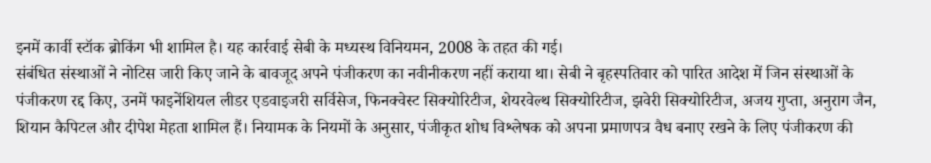इनमें कार्वी स्टॉक ब्रोकिंग भी शामिल है। यह कार्रवाई सेबी के मध्यस्थ विनियमन, 2008 के तहत की गई।
संबंधित संस्थाओं ने नोटिस जारी किए जाने के बावजूद अपने पंजीकरण का नवीनीकरण नहीं कराया था। सेबी ने बृहस्पतिवार को पारित आदेश में जिन संस्थाओं के पंजीकरण रद्द किए, उनमें फाइनेंशियल लीडर एडवाइजरी सर्विसेज, फिनक्वेस्ट सिक्योरिटीज, शेयरवेल्थ सिक्योरिटीज, झवेरी सिक्योरिटीज, अजय गुप्ता, अनुराग जैन, शियान कैपिटल और दीपेश मेहता शामिल हैं। नियामक के नियमों के अनुसार, पंजीकृत शोध विश्लेषक को अपना प्रमाणपत्र वैध बनाए रखने के लिए पंजीकरण की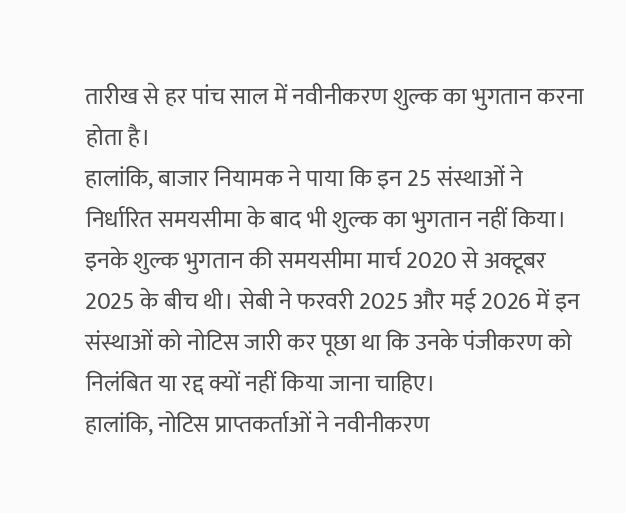तारीख से हर पांच साल में नवीनीकरण शुल्क का भुगतान करना होता है।
हालांकि, बाजार नियामक ने पाया कि इन 25 संस्थाओं ने निर्धारित समयसीमा के बाद भी शुल्क का भुगतान नहीं किया। इनके शुल्क भुगतान की समयसीमा मार्च 2020 से अक्टूबर 2025 के बीच थी। सेबी ने फरवरी 2025 और मई 2026 में इन संस्थाओं को नोटिस जारी कर पूछा था कि उनके पंजीकरण को निलंबित या रद्द क्यों नहीं किया जाना चाहिए।
हालांकि, नोटिस प्राप्तकर्ताओं ने नवीनीकरण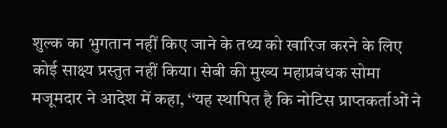शुल्क का भुगतान नहीं किए जाने के तथ्य को खारिज करने के लिए कोई साक्ष्य प्रस्तुत नहीं किया। सेबी की मुख्य महाप्रबंधक सोमा मजूमदार ने आदेश में कहा, ‘‘यह स्थापित है कि नोटिस प्राप्तकर्ताओं ने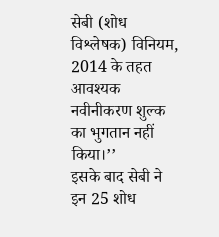सेबी (शोध विश्लेषक) विनियम, 2014 के तहत आवश्यक नवीनीकरण शुल्क का भुगतान नहीं किया।’’
इसके बाद सेबी ने इन 25 शोध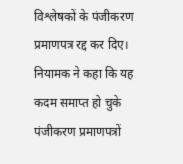विश्लेषकों के पंजीकरण प्रमाणपत्र रद्द कर दिए। नियामक ने कहा कि यह कदम समाप्त हो चुके पंजीकरण प्रमाणपत्रों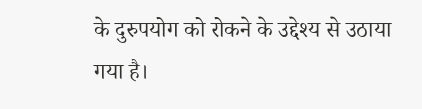के दुरुपयोग को रोकने के उद्देश्य से उठाया गया है।